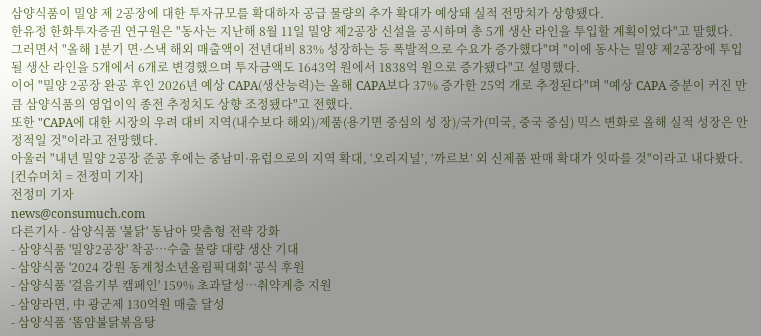삼양식품이 밀양 제 2공장에 대한 투자규모를 확대하자 공급 물량의 추가 확대가 예상돼 실적 전망치가 상향됐다.
한유정 한화투자증권 연구원은 "동사는 지난해 8월 11일 밀양 제2공장 신설을 공시하며 총 5개 생산 라인을 투입할 계획이었다"고 말했다.
그러면서 "올해 1분기 면·스낵 해외 매출액이 전년대비 83% 성장하는 등 폭발적으로 수요가 증가했다"며 "이에 동사는 밀양 제2공장에 투입될 생산 라인을 5개에서 6개로 변경했으며 투자금액도 1643억 원에서 1838억 원으로 증가됐다"고 설명했다.
이어 "밀양 2공장 완공 후인 2026년 예상 CAPA(생산능력)는 올해 CAPA보다 37% 증가한 25억 개로 추정된다"며 "예상 CAPA 증분이 커진 만큼 삼양식품의 영업이익 종전 추정치도 상향 조정됐다"고 전했다.
또한 "CAPA에 대한 시장의 우려 대비 지역(내수보다 해외)/제품(용기면 중심의 성 장)/국가(미국, 중국 중심) 믹스 변화로 올해 실적 성장은 안정적일 것"이라고 전망했다.
아울러 "내년 밀양 2공장 준공 후에는 중남미·유럽으로의 지역 확대, ‘오리지널’, ‘까르보’ 외 신제품 판매 확대가 잇따를 것"이라고 내다봤다.
[컨슈머치 = 전정미 기자]
전정미 기자
news@consumuch.com
다른기사 - 삼양식품 '불닭' 동남아 맞춤형 전략 강화
- 삼양식품 '밀양2공장' 착공…수출 물량 대량 생산 기대
- 삼양식품 '2024 강원 동계청소년올림픽대회' 공식 후원
- 삼양식품 '걸음기부 캠페인' 159% 초과달성…취약계층 지원
- 삼양라면, 中 광군제 130억원 매출 달성
- 삼양식품 ‘똠얌불닭볶음탕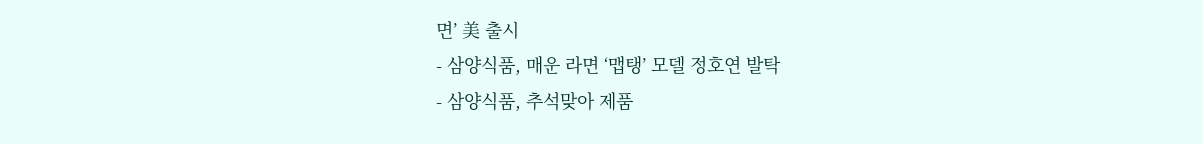면’ 美 출시
- 삼양식품, 매운 라면 ‘맵탱’ 모델 정호연 발탁
- 삼양식품, 추석맞아 제품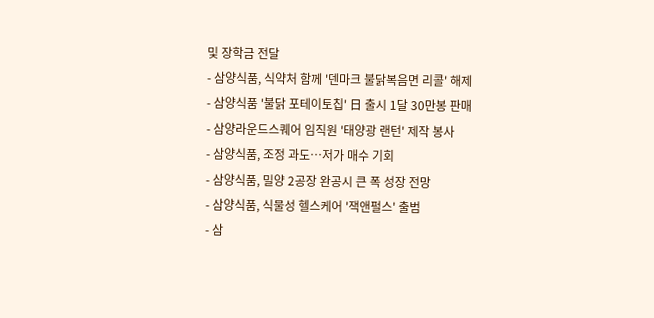및 장학금 전달
- 삼양식품, 식약처 함께 '덴마크 불닭복음면 리콜' 해제
- 삼양식품 '불닭 포테이토칩' 日 출시 1달 30만봉 판매
- 삼양라운드스퀘어 임직원 '태양광 랜턴' 제작 봉사
- 삼양식품, 조정 과도…저가 매수 기회
- 삼양식품, 밀양 2공장 완공시 큰 폭 성장 전망
- 삼양식품, 식물성 헬스케어 '잭앤펄스' 출범
- 삼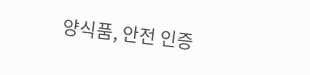양식품, 안전 인증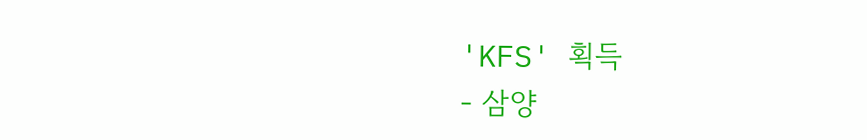'KFS' 획득
- 삼양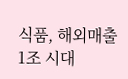식품, 해외매출 1조 시대